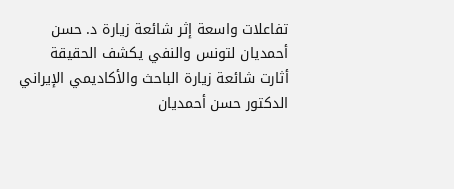تفاعلات واسعة إثر شائعة زيارة د. حسن أحمديان لتونس والنفي يكشف الحقيقة
أثارت شائعة زيارة الباحث والأكاديمي الإيراني الدكتور حسن أحمديان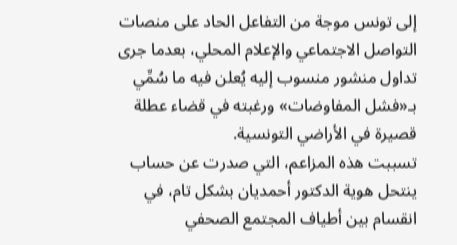إلى تونس موجة من التفاعل الحاد على منصات التواصل الاجتماعي والإعلام المحلي، بعدما جرى تداول منشور منسوب إليه يُعلن فيه ما سُمِّي بـ«فشل المفاوضات» ورغبته في قضاء عطلة قصيرة في الأراضي التونسية.
تسببت هذه المزاعم، التي صدرت عن حساب ينتحل هوية الدكتور أحمديان بشكل تام، في انقسام بين أطياف المجتمع الصحفي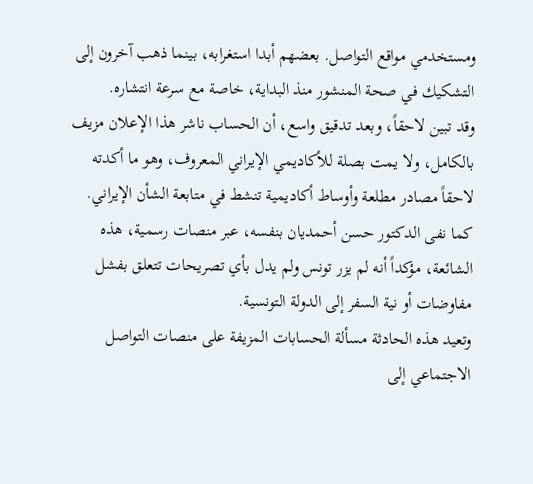ومستخدمي مواقع التواصل. بعضهم أبدا استغرابه، بينما ذهب آخرون إلى التشكيك في صحة المنشور منذ البداية، خاصة مع سرعة انتشاره.
وقد تبين لاحقاً، وبعد تدقيق واسع، أن الحساب ناشر هذا الإعلان مزيف بالكامل، ولا يمت بصلة للأكاديمي الإيراني المعروف، وهو ما أكدته لاحقاً مصادر مطلعة وأوساط أكاديمية تنشط في متابعة الشأن الإيراني. كما نفى الدكتور حسن أحمديان بنفسه، عبر منصات رسمية، هذه الشائعة، مؤكداً أنه لم يزر تونس ولم يدل بأي تصريحات تتعلق بفشل مفاوضات أو نية السفر إلى الدولة التونسية.
وتعيد هذه الحادثة مسألة الحسابات المزيفة على منصات التواصل الاجتماعي إلى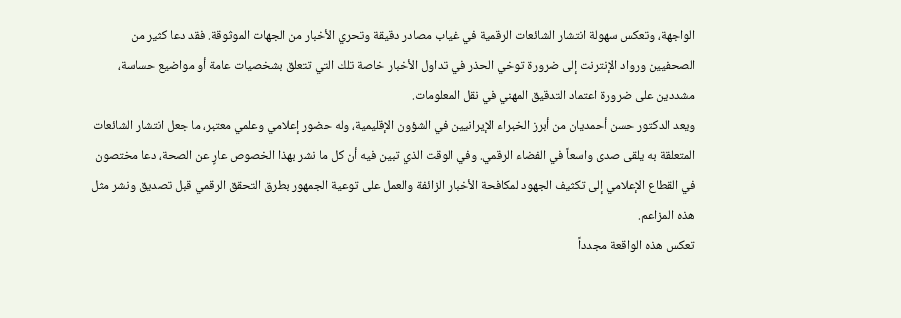الواجهة، وتعكس سهولة انتشار الشائعات الرقمية في غياب مصادر دقيقة وتحري الأخبار من الجهات الموثوقة. فقد دعا كثير من الصحفيين ورواد الإنترنت إلى ضرورة توخي الحذر في تداول الأخبار خاصة تلك التي تتعلق بشخصيات عامة أو مواضيع حساسة، مشددين على ضرورة اعتماد التدقيق المهني في نقل المعلومات.
ويعد الدكتور حسن أحمديان من أبرز الخبراء الإيرانيين في الشؤون الإقليمية، وله حضور إعلامي وعلمي معتبر، ما جعل انتشار الشائعات المتعلقة به يلقى صدى واسعاً في الفضاء الرقمي. وفي الوقت الذي تبين فيه أن كل ما نشر بهذا الخصوص عارٍ عن الصحة، دعا مختصون في القطاع الإعلامي إلى تكثيف الجهود لمكافحة الأخبار الزائفة والعمل على توعية الجمهور بطرق التحقق الرقمي قبل تصديق ونشر مثل هذه المزاعم.
تعكس هذه الواقعة مجدداً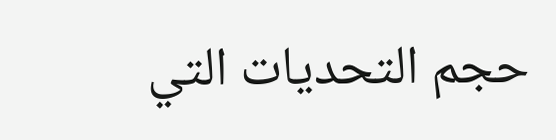حجم التحديات التي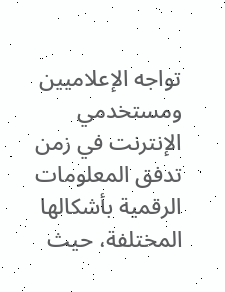تواجه الإعلاميين ومستخدمي الإنترنت في زمن تدفق المعلومات الرقمية بأشكالها المختلفة، حيث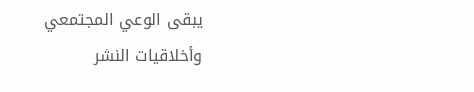يبقى الوعي المجتمعي وأخلاقيات النشر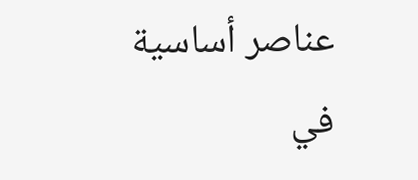عناصر أساسية في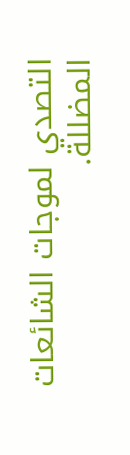التصدي لموجات الشائعات المضللة.